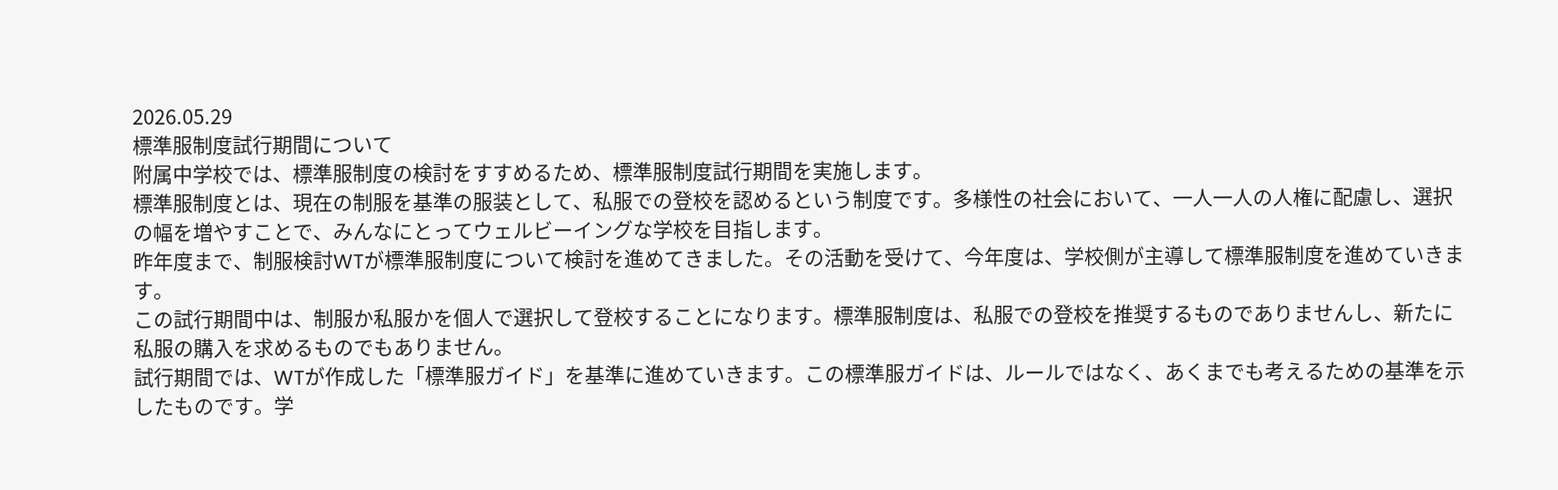2026.05.29
標準服制度試行期間について
附属中学校では、標準服制度の検討をすすめるため、標準服制度試行期間を実施します。
標準服制度とは、現在の制服を基準の服装として、私服での登校を認めるという制度です。多様性の社会において、一人一人の人権に配慮し、選択の幅を増やすことで、みんなにとってウェルビーイングな学校を目指します。
昨年度まで、制服検討WTが標準服制度について検討を進めてきました。その活動を受けて、今年度は、学校側が主導して標準服制度を進めていきます。
この試行期間中は、制服か私服かを個人で選択して登校することになります。標準服制度は、私服での登校を推奨するものでありませんし、新たに私服の購入を求めるものでもありません。
試行期間では、WTが作成した「標準服ガイド」を基準に進めていきます。この標準服ガイドは、ルールではなく、あくまでも考えるための基準を示したものです。学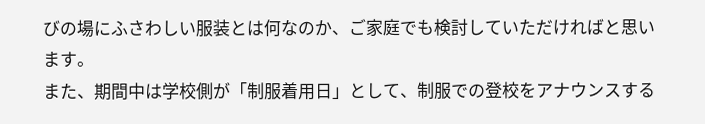びの場にふさわしい服装とは何なのか、ご家庭でも検討していただければと思います。
また、期間中は学校側が「制服着用日」として、制服での登校をアナウンスする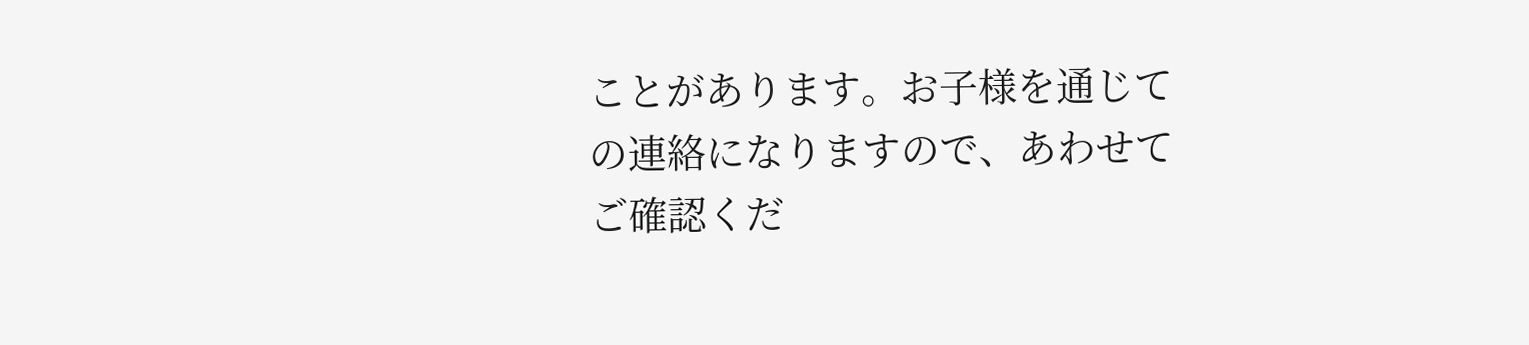ことがあります。お子様を通じての連絡になりますので、あわせてご確認くだ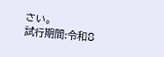さい。
試行期間:令和8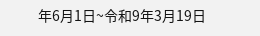年6月1日~令和9年3月19日